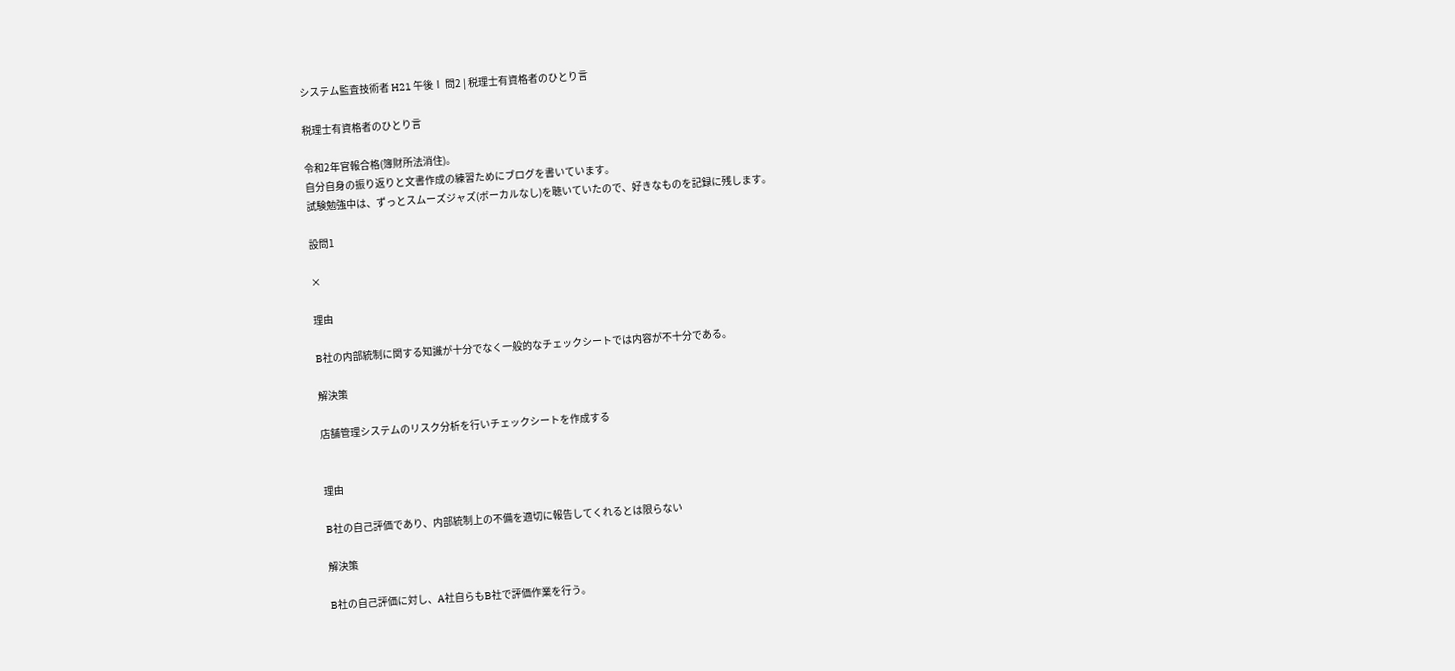システム監査技術者 H21 午後Ⅰ 問2 | 税理士有資格者のひとり言

税理士有資格者のひとり言

令和2年官報合格(簿財所法消住)。
自分自身の振り返りと文書作成の練習ためにブログを書いています。
試験勉強中は、ずっとスムーズジャズ(ボーカルなし)を聴いていたので、好きなものを記録に残します。

設問1

×

理由

B社の内部統制に関する知識が十分でなく一般的なチェックシートでは内容が不十分である。

解決策

店舗管理システムのリスク分析を行いチェックシートを作成する


理由

B社の自己評価であり、内部統制上の不備を適切に報告してくれるとは限らない

解決策

B社の自己評価に対し、A社自らもB社で評価作業を行う。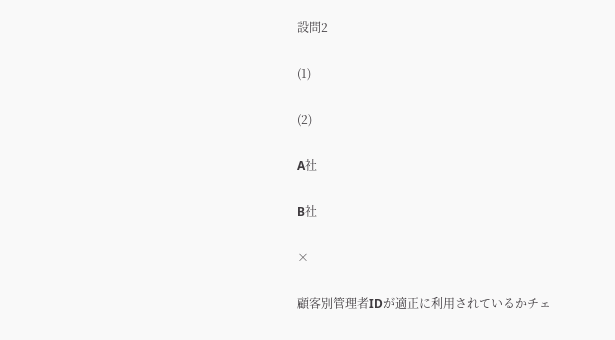設問2

(1)

(2)

A社

B社

×

顧客別管理者IDが適正に利用されているかチェ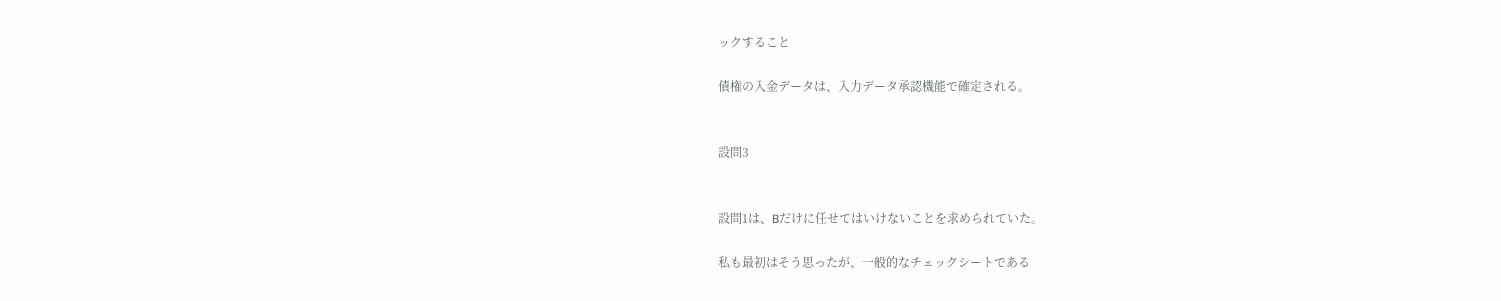ックすること

債権の入金データは、入力データ承認機能で確定される。


設問3


設問1は、Bだけに任せてはいけないことを求められていた。

私も最初はそう思ったが、一般的なチェックシートである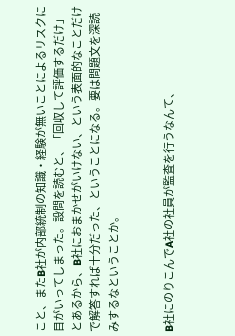こと、またB社が内部統制の知識・経験が無いことによるリスクに目がいってしまった。設問を読むと、「回収して評価するだけ」とあるから、B社におまかせがいけない、という表面的なことだけで解答すれば十分だった、ということになる。要は問題文を深読みするなということか。


B社にのりこんでA社の社員が監査を行うなんて、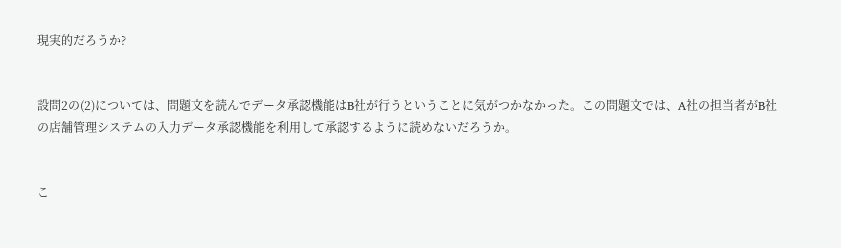現実的だろうか?


設問2の(2)については、問題文を読んでデータ承認機能はB社が行うということに気がつかなかった。この問題文では、A社の担当者がB社の店舗管理システムの入力データ承認機能を利用して承認するように読めないだろうか。


こ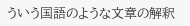ういう国語のような文章の解釈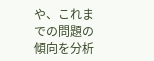や、これまでの問題の傾向を分析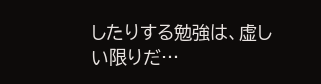したりする勉強は、虚しい限りだ…